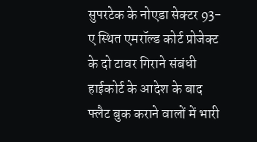सुपरटेक के नोएडा सेक्टर 93-ए स्थित एमरॉल्ड कोर्ट प्रोजेक्ट के दो टावर गिराने संबंधी हाईकोर्ट के आदेश के बाद फ्लैट बुक कराने वालों में भारी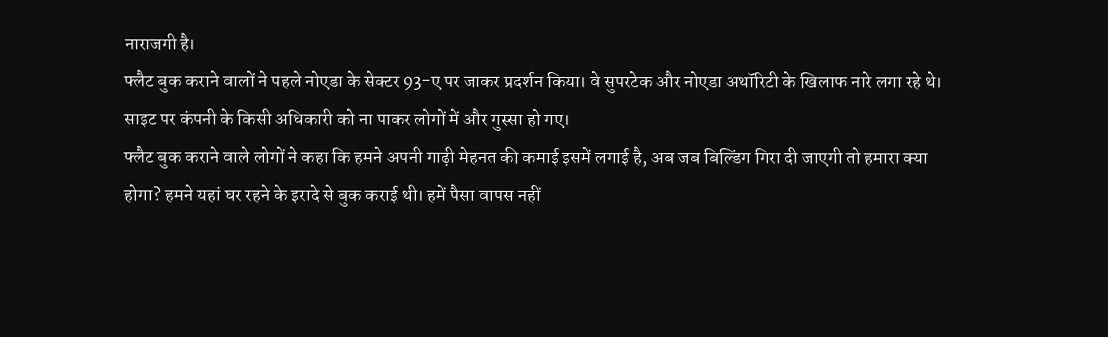नाराजगी है।
फ्लैट बुक कराने वालों ने पहले नोएडा के सेक्टर 93-ए पर जाकर प्रदर्शन किया। वे सुपरटेक और नोएडा अथॉरिटी के खिलाफ नारे लगा रहे थे। साइट पर कंपनी के किसी अधिकारी को ना पाकर लोगों में और गुस्सा हो गए।
फ्लैट बुक कराने वाले लोगों ने कहा कि हमने अपनी गाढ़ी मेहनत की कमाई इसमें लगाई है, अब जब बिल्डिंग गिरा दी जाएगी तो हमारा क्या होगा? हमने यहां घर रहने के इरादे से बुक कराई थी। हमें पैसा वापस नहीं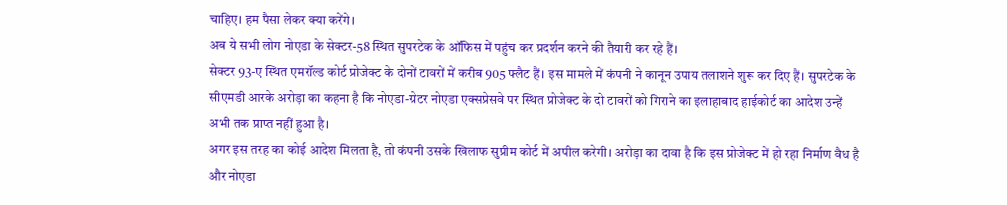चाहिए। हम पैसा लेकर क्या करेंगे।
अब ये सभी लोग नोएडा के सेक्टर-58 स्थित सुपरटेक के ऑफिस में पहुंच कर प्रदर्शन करने की तैयारी कर रहे हैं।
सेक्टर 93-ए स्थित एमरॉल्ड कोर्ट प्रोजेक्ट के दोनों टावरों में करीब 905 फ्लैट हैं। इस मामले में कंपनी ने कानून उपाय तलाशने शुरू कर दिए हैं। सुपरटेक के सीएमडी आरके अरोड़ा का कहना है कि नोएडा-ग्रेटर नोएडा एक्सप्रेसवे पर स्थित प्रोजेक्ट के दो टावरों को गिराने का इलाहाबाद हाईकोर्ट का आदेश उन्हें अभी तक प्राप्त नहीं हुआ है।
अगर इस तरह का कोई आदेश मिलता है, तो कंपनी उसके खिलाफ सुप्रीम कोर्ट में अपील करेगी। अरोड़ा का दावा है कि इस प्रोजेक्ट में हो रहा निर्माण वैध है और नोएडा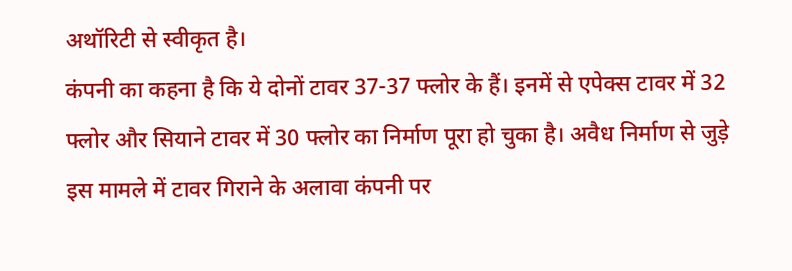अथॉरिटी से स्वीकृत है।
कंपनी का कहना है कि ये दोनों टावर 37-37 फ्लोर के हैं। इनमें से एपेक्स टावर में 32 फ्लोर और सियाने टावर में 30 फ्लोर का निर्माण पूरा हो चुका है। अवैध निर्माण से जुड़े इस मामले में टावर गिराने के अलावा कंपनी पर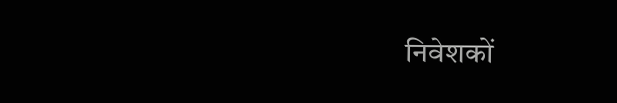निवेशकों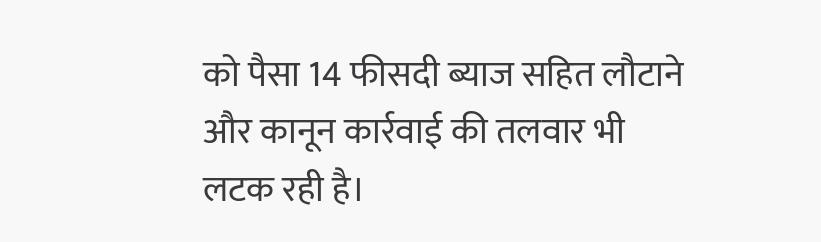को पैसा 14 फीसदी ब्याज सहित लौटाने और कानून कार्रवाई की तलवार भी लटक रही है।